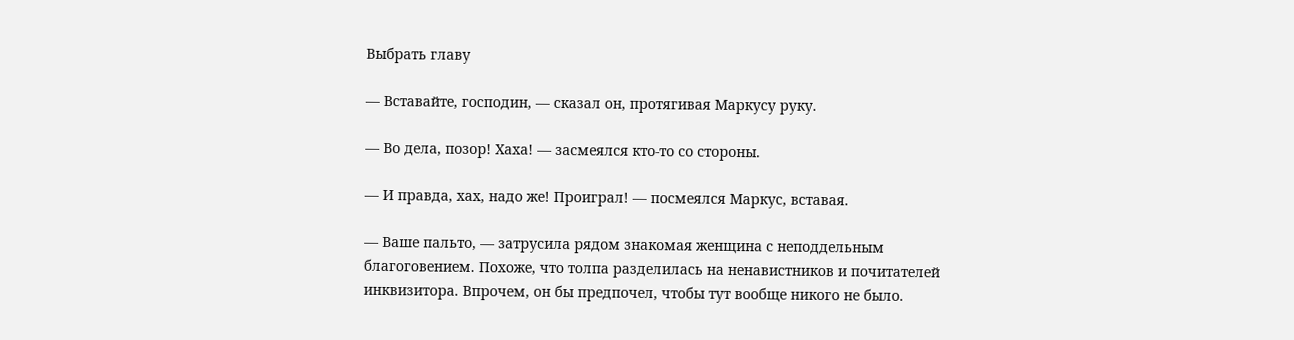Выбрать главу

— Вставайте, господин, — сказал он, протягивая Маркусу руку.

— Во дела, позор! Хаха! — засмеялся кто-то со стороны.

— И правда, хах, надо же! Проиграл! — посмеялся Маркус, вставая.

— Ваше пальто, — затрусила рядом знакомая женщина с неподдельным благоговением. Похоже, что толпа разделилась на ненавистников и почитателей инквизитора. Впрочем, он бы предпочел, чтобы тут вообще никого не было.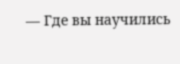— Где вы научились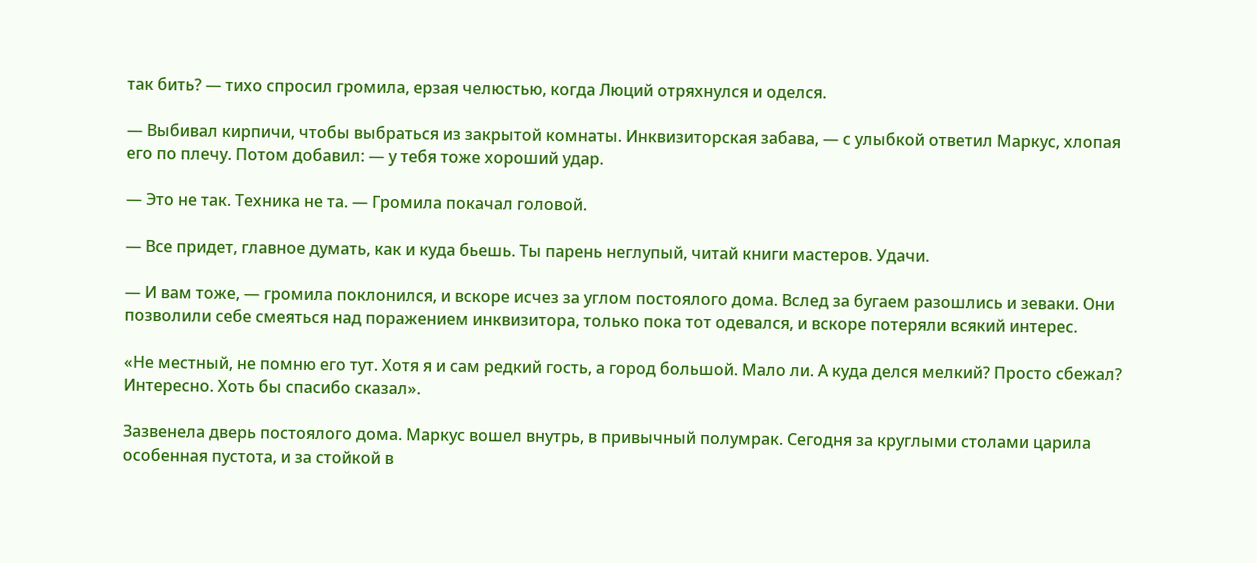так бить? — тихо спросил громила, ерзая челюстью, когда Люций отряхнулся и оделся.

— Выбивал кирпичи, чтобы выбраться из закрытой комнаты. Инквизиторская забава, — с улыбкой ответил Маркус, хлопая его по плечу. Потом добавил: — у тебя тоже хороший удар.

— Это не так. Техника не та. — Громила покачал головой.

— Все придет, главное думать, как и куда бьешь. Ты парень неглупый, читай книги мастеров. Удачи.

— И вам тоже, — громила поклонился, и вскоре исчез за углом постоялого дома. Вслед за бугаем разошлись и зеваки. Они позволили себе смеяться над поражением инквизитора, только пока тот одевался, и вскоре потеряли всякий интерес.

«Не местный, не помню его тут. Хотя я и сам редкий гость, а город большой. Мало ли. А куда делся мелкий? Просто сбежал? Интересно. Хоть бы спасибо сказал».

Зазвенела дверь постоялого дома. Маркус вошел внутрь, в привычный полумрак. Сегодня за круглыми столами царила особенная пустота, и за стойкой в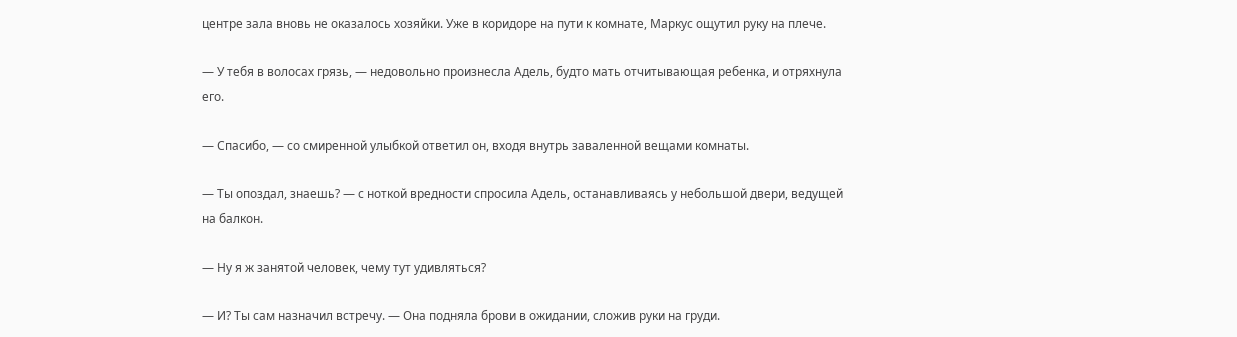центре зала вновь не оказалось хозяйки. Уже в коридоре на пути к комнате, Маркус ощутил руку на плече.

— У тебя в волосах грязь, — недовольно произнесла Адель, будто мать отчитывающая ребенка, и отряхнула его.

— Спасибо, — со смиренной улыбкой ответил он, входя внутрь заваленной вещами комнаты.

— Ты опоздал, знаешь? — с ноткой вредности спросила Адель, останавливаясь у небольшой двери, ведущей на балкон.

— Ну я ж занятой человек, чему тут удивляться?

— И? Ты сам назначил встречу. — Она подняла брови в ожидании, сложив руки на груди.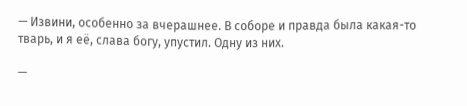— Извини, особенно за вчерашнее. В соборе и правда была какая-то тварь, и я её, слава богу, упустил. Одну из них.

—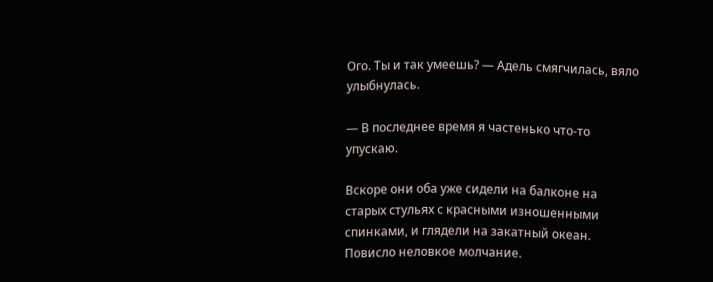Ого. Ты и так умеешь? — Адель смягчилась, вяло улыбнулась.

— В последнее время я частенько что-то упускаю.

Вскоре они оба уже сидели на балконе на старых стульях с красными изношенными спинками, и глядели на закатный океан. Повисло неловкое молчание.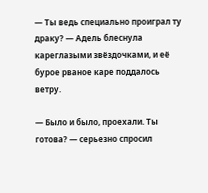— Ты ведь специально проиграл ту драку? — Адель блеснула кареглазыми звёздочками, и её бурое рваное каре поддалось ветру.

— Было и было, проехали. Ты готова? — серьезно спросил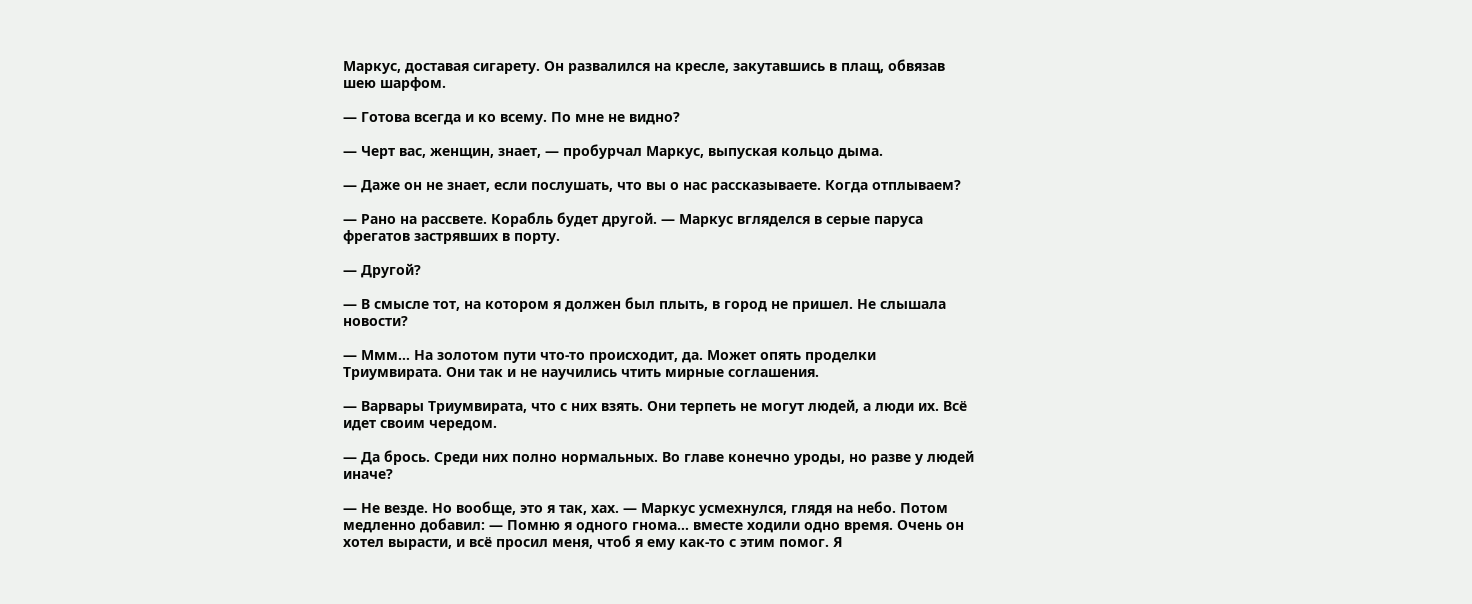Маркус, доставая сигарету. Он развалился на кресле, закутавшись в плащ, обвязав шею шарфом.

— Готова всегда и ко всему. По мне не видно?

— Черт вас, женщин, знает, — пробурчал Маркус, выпуская кольцо дыма.

— Даже он не знает, если послушать, что вы о нас рассказываете. Когда отплываем?

— Рано на рассвете. Корабль будет другой. — Маркус вгляделся в серые паруса фрегатов застрявших в порту.

— Другой?

— В смысле тот, на котором я должен был плыть, в город не пришел. Не слышала новости?

— Ммм… На золотом пути что-то происходит, да. Может опять проделки Триумвирата. Они так и не научились чтить мирные соглашения.

— Варвары Триумвирата, что с них взять. Они терпеть не могут людей, а люди их. Всё идет своим чередом.

— Да брось. Среди них полно нормальных. Во главе конечно уроды, но разве у людей иначе?

— Не везде. Но вообще, это я так, хах. — Маркус усмехнулся, глядя на небо. Потом медленно добавил: — Помню я одного гнома… вместе ходили одно время. Очень он хотел вырасти, и всё просил меня, чтоб я ему как-то с этим помог. Я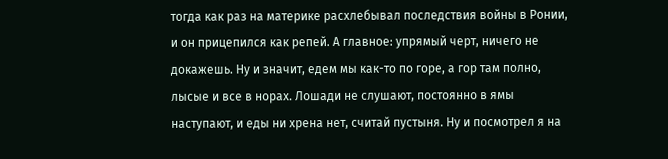тогда как раз на материке расхлебывал последствия войны в Ронии, и он прицепился как репей. А главное: упрямый черт, ничего не докажешь. Ну и значит, едем мы как-то по горе, а гор там полно, лысые и все в норах. Лошади не слушают, постоянно в ямы наступают, и еды ни хрена нет, считай пустыня. Ну и посмотрел я на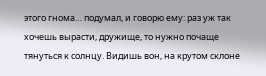этого гнома… подумал, и говорю ему: раз уж так хочешь вырасти, дружище, то нужно почаще тянуться к солнцу. Видишь вон, на крутом склоне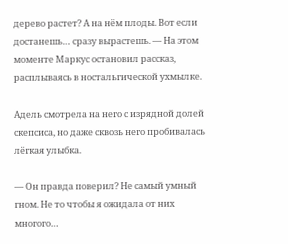дерево растет? А на нём плоды. Вот если достанешь… сразу вырастешь. — На этом моменте Маркус остановил рассказ, расплываясь в ностальгической ухмылке.

Адель смотрела на него с изрядной долей скепсиса, но даже сквозь него пробивалась лёгкая улыбка.

— Он правда поверил? Не самый умный гном. Не то чтобы я ожидала от них многого…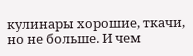кулинары хорошие, ткачи, но не больше. И чем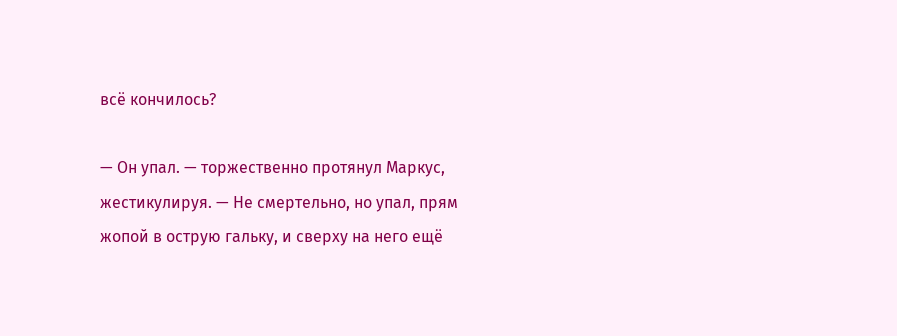всё кончилось?

— Он упал. — торжественно протянул Маркус, жестикулируя. — Не смертельно, но упал, прям жопой в острую гальку, и сверху на него ещё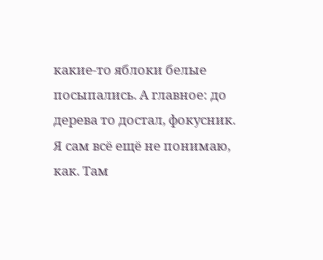какие-то яблоки белые посыпались. А главное: до дерева то достал, фокусник. Я сам всё ещё не понимаю, как. Там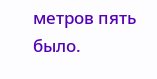метров пять было.